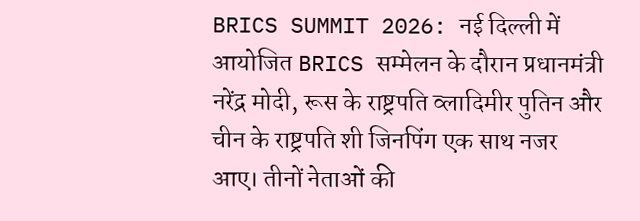BRICS SUMMIT 2026: नई दिल्ली में आयोजित BRICS सम्मेलन के दौरान प्रधानमंत्री नरेंद्र मोदी, रूस के राष्ट्रपति व्लादिमीर पुतिन और चीन के राष्ट्रपति शी जिनपिंग एक साथ नजर आए। तीनों नेताओं की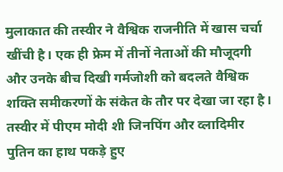मुलाकात की तस्वीर ने वैश्विक राजनीति में खास चर्चा खींची है। एक ही फ्रेम में तीनों नेताओं की मौजूदगी और उनके बीच दिखी गर्मजोशी को बदलते वैश्विक शक्ति समीकरणों के संकेत के तौर पर देखा जा रहा है।
तस्वीर में पीएम मोदी शी जिनपिंग और व्लादिमीर पुतिन का हाथ पकड़े हुए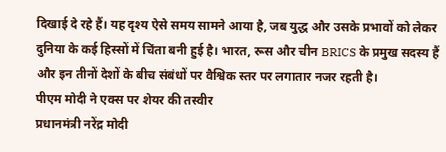दिखाई दे रहे हैं। यह दृश्य ऐसे समय सामने आया है, जब युद्ध और उसके प्रभावों को लेकर दुनिया के कई हिस्सों में चिंता बनी हुई है। भारत, रूस और चीन BRICS के प्रमुख सदस्य हैं और इन तीनों देशों के बीच संबंधों पर वैश्विक स्तर पर लगातार नजर रहती है।
पीएम मोदी ने एक्स पर शेयर की तस्वीर
प्रधानमंत्री नरेंद्र मोदी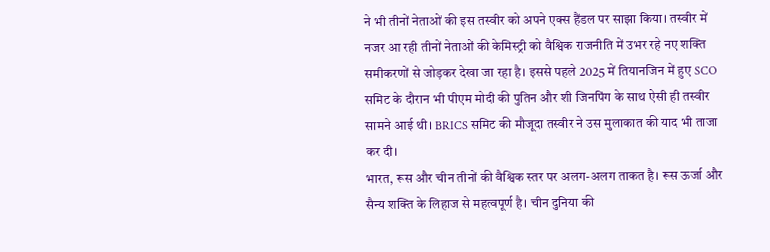ने भी तीनों नेताओं की इस तस्वीर को अपने एक्स हैंडल पर साझा किया। तस्वीर में नजर आ रही तीनों नेताओं की केमिस्ट्री को वैश्विक राजनीति में उभर रहे नए शक्ति समीकरणों से जोड़कर देखा जा रहा है। इससे पहले 2025 में तियानजिन में हुए SCO समिट के दौरान भी पीएम मोदी की पुतिन और शी जिनपिंग के साथ ऐसी ही तस्वीर सामने आई थी। BRICS समिट की मौजूदा तस्वीर ने उस मुलाकात की याद भी ताजा कर दी।
भारत, रूस और चीन तीनों की वैश्विक स्तर पर अलग-अलग ताकत है। रूस ऊर्जा और सैन्य शक्ति के लिहाज से महत्वपूर्ण है। चीन दुनिया की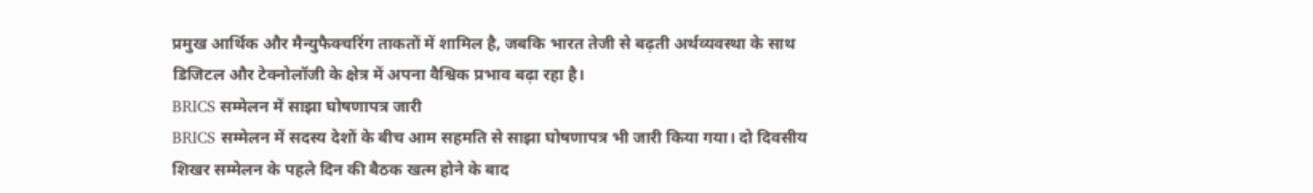प्रमुख आर्थिक और मैन्युफैक्चरिंग ताकतों में शामिल है, जबकि भारत तेजी से बढ़ती अर्थव्यवस्था के साथ डिजिटल और टेक्नोलॉजी के क्षेत्र में अपना वैश्विक प्रभाव बढ़ा रहा है।
BRICS सम्मेलन में साझा घोषणापत्र जारी
BRICS सम्मेलन में सदस्य देशों के बीच आम सहमति से साझा घोषणापत्र भी जारी किया गया। दो दिवसीय शिखर सम्मेलन के पहले दिन की बैठक खत्म होने के बाद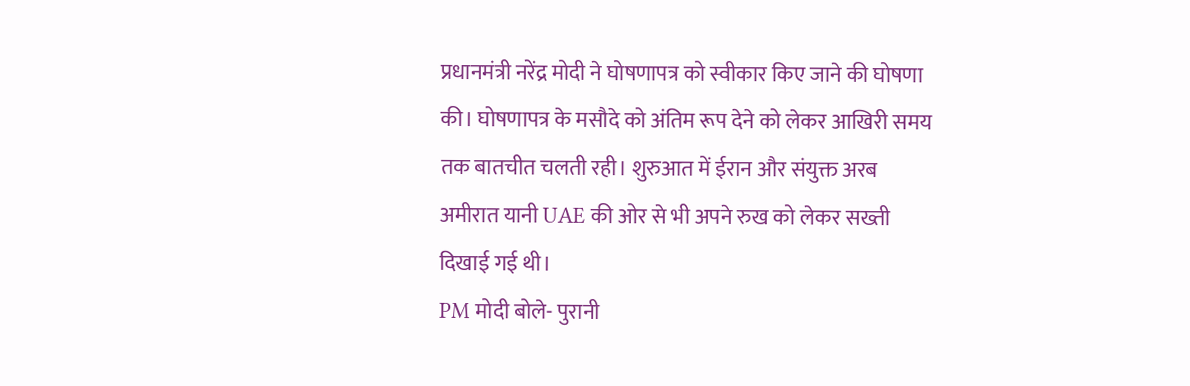प्रधानमंत्री नरेंद्र मोदी ने घोषणापत्र को स्वीकार किए जाने की घोषणा की। घोषणापत्र के मसौदे को अंतिम रूप देने को लेकर आखिरी समय तक बातचीत चलती रही। शुरुआत में ईरान और संयुक्त अरब अमीरात यानी UAE की ओर से भी अपने रुख को लेकर सख्ती दिखाई गई थी।
PM मोदी बोले- पुरानी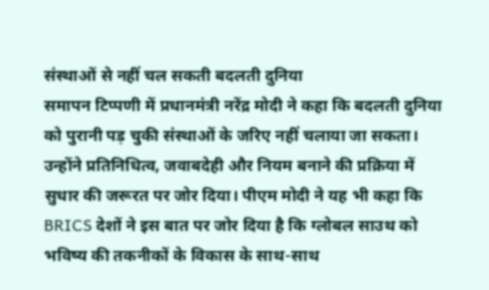संस्थाओं से नहीं चल सकती बदलती दुनिया
समापन टिप्पणी में प्रधानमंत्री नरेंद्र मोदी ने कहा कि बदलती दुनिया को पुरानी पड़ चुकी संस्थाओं के जरिए नहीं चलाया जा सकता। उन्होंने प्रतिनिधित्व, जवाबदेही और नियम बनाने की प्रक्रिया में सुधार की जरूरत पर जोर दिया। पीएम मोदी ने यह भी कहा कि BRICS देशों ने इस बात पर जोर दिया है कि ग्लोबल साउथ को भविष्य की तकनीकों के विकास के साथ-साथ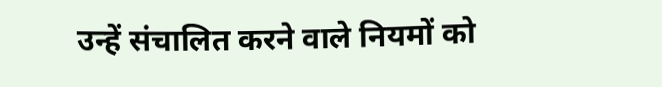उन्हें संचालित करने वाले नियमों को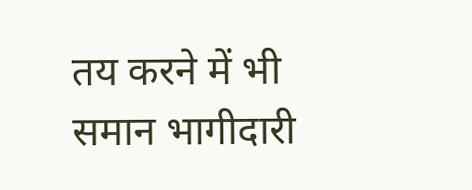तय करने में भी समान भागीदारी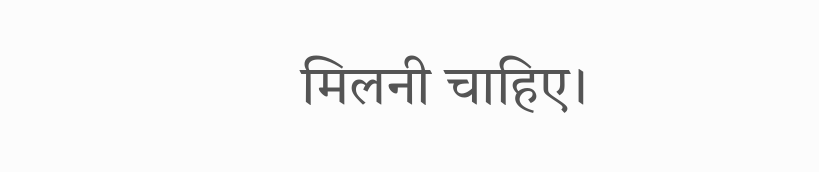मिलनी चाहिए।